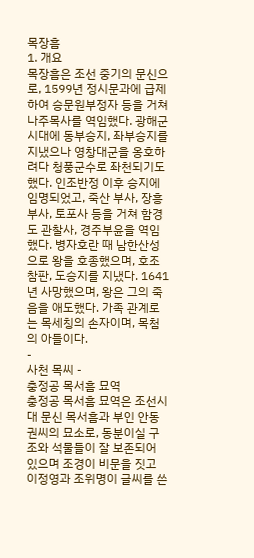목장흠
1. 개요
목장흠은 조선 중기의 문신으로, 1599년 정시문과에 급제하여 승문원부정자 등을 거쳐 나주목사를 역임했다. 광해군 시대에 동부승지, 좌부승지를 지냈으나 영창대군을 옹호하려다 청풍군수로 좌천되기도 했다. 인조반정 이후 승지에 임명되었고, 죽산 부사, 장흥 부사, 토포사 등을 거쳐 함경도 관찰사, 경주부윤을 역임했다. 병자호란 때 남한산성으로 왕을 호종했으며, 호조참판, 도승지를 지냈다. 1641년 사망했으며, 왕은 그의 죽음을 애도했다. 가족 관계로는 목세칭의 손자이며, 목첨의 아들이다.
-
사천 목씨 -
충정공 목서흠 묘역
충정공 목서흠 묘역은 조선시대 문신 목서흠과 부인 안동 권씨의 묘소로, 동분이실 구조와 석물들이 잘 보존되어 있으며 조경이 비문을 짓고 이정영과 조위명이 글씨를 쓴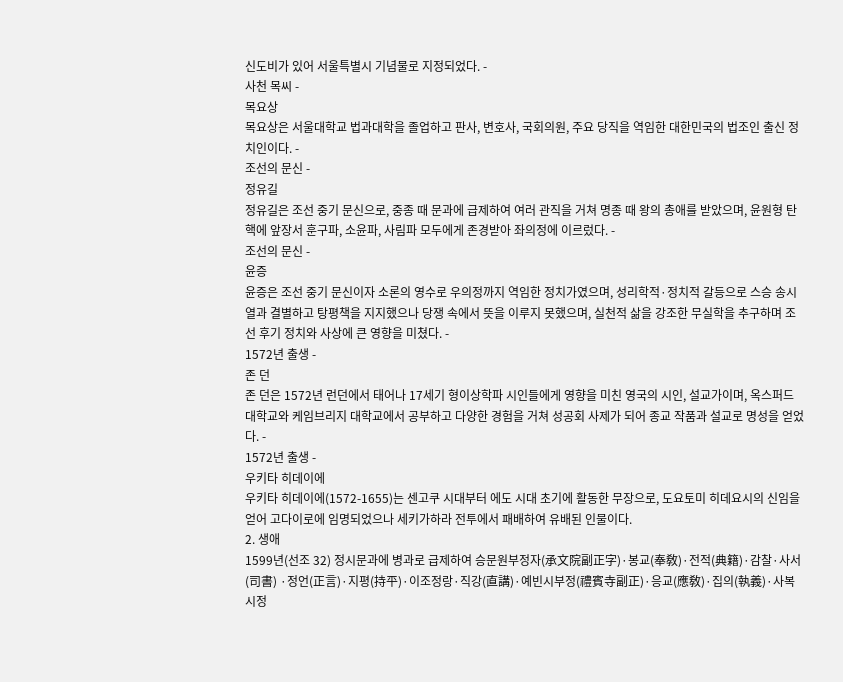신도비가 있어 서울특별시 기념물로 지정되었다. -
사천 목씨 -
목요상
목요상은 서울대학교 법과대학을 졸업하고 판사, 변호사, 국회의원, 주요 당직을 역임한 대한민국의 법조인 출신 정치인이다. -
조선의 문신 -
정유길
정유길은 조선 중기 문신으로, 중종 때 문과에 급제하여 여러 관직을 거쳐 명종 때 왕의 총애를 받았으며, 윤원형 탄핵에 앞장서 훈구파, 소윤파, 사림파 모두에게 존경받아 좌의정에 이르렀다. -
조선의 문신 -
윤증
윤증은 조선 중기 문신이자 소론의 영수로 우의정까지 역임한 정치가였으며, 성리학적·정치적 갈등으로 스승 송시열과 결별하고 탕평책을 지지했으나 당쟁 속에서 뜻을 이루지 못했으며, 실천적 삶을 강조한 무실학을 추구하며 조선 후기 정치와 사상에 큰 영향을 미쳤다. -
1572년 출생 -
존 던
존 던은 1572년 런던에서 태어나 17세기 형이상학파 시인들에게 영향을 미친 영국의 시인, 설교가이며, 옥스퍼드 대학교와 케임브리지 대학교에서 공부하고 다양한 경험을 거쳐 성공회 사제가 되어 종교 작품과 설교로 명성을 얻었다. -
1572년 출생 -
우키타 히데이에
우키타 히데이에(1572-1655)는 센고쿠 시대부터 에도 시대 초기에 활동한 무장으로, 도요토미 히데요시의 신임을 얻어 고다이로에 임명되었으나 세키가하라 전투에서 패배하여 유배된 인물이다.
2. 생애
1599년(선조 32) 정시문과에 병과로 급제하여 승문원부정자(承文院副正字)·봉교(奉敎)·전적(典籍)·감찰·사서(司書) ·정언(正言)·지평(持平)·이조정랑·직강(直講)·예빈시부정(禮賓寺副正)·응교(應敎)·집의(執義)·사복시정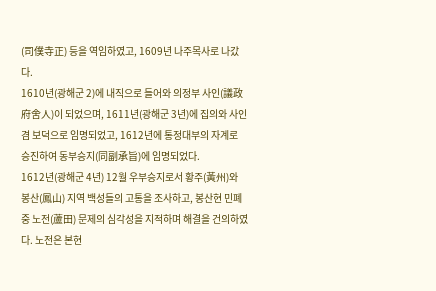(司僕寺正) 등을 역임하였고, 1609년 나주목사로 나갔다.
1610년(광해군 2)에 내직으로 들어와 의정부 사인(議政府舍人)이 되었으며, 1611년(광해군 3년)에 집의와 사인 겸 보덕으로 임명되었고, 1612년에 통정대부의 자계로 승진하여 동부승지(同副承旨)에 임명되었다.
1612년(광해군 4년) 12월 우부승지로서 황주(黃州)와 봉산(鳳山) 지역 백성들의 고통을 조사하고, 봉산현 민폐 중 노전(蘆田) 문제의 심각성을 지적하며 해결을 건의하였다. 노전은 본현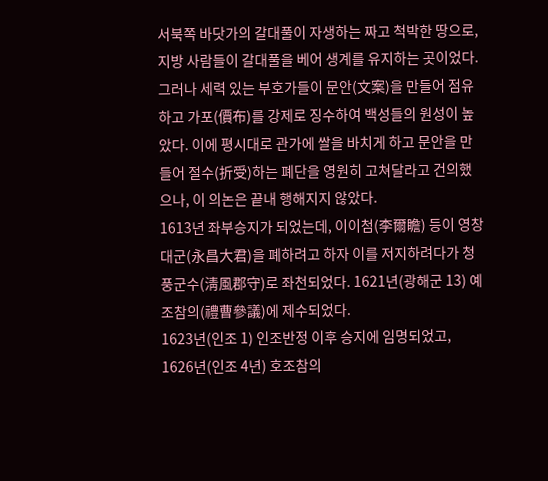서북쪽 바닷가의 갈대풀이 자생하는 짜고 척박한 땅으로, 지방 사람들이 갈대풀을 베어 생계를 유지하는 곳이었다. 그러나 세력 있는 부호가들이 문안(文案)을 만들어 점유하고 가포(價布)를 강제로 징수하여 백성들의 원성이 높았다. 이에 평시대로 관가에 쌀을 바치게 하고 문안을 만들어 절수(折受)하는 폐단을 영원히 고쳐달라고 건의했으나, 이 의논은 끝내 행해지지 않았다.
1613년 좌부승지가 되었는데, 이이첨(李爾瞻) 등이 영창대군(永昌大君)을 폐하려고 하자 이를 저지하려다가 청풍군수(淸風郡守)로 좌천되었다. 1621년(광해군 13) 예조참의(禮曹參議)에 제수되었다.
1623년(인조 1) 인조반정 이후 승지에 임명되었고, 1626년(인조 4년) 호조참의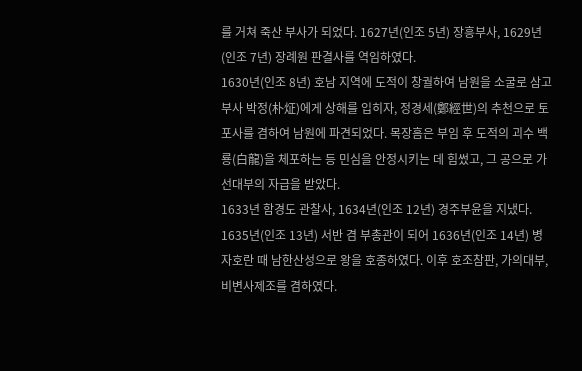를 거쳐 죽산 부사가 되었다. 1627년(인조 5년) 장흥부사, 1629년(인조 7년) 장례원 판결사를 역임하였다.
1630년(인조 8년) 호남 지역에 도적이 창궐하여 남원을 소굴로 삼고 부사 박정(朴炡)에게 상해를 입히자, 정경세(鄭經世)의 추천으로 토포사를 겸하여 남원에 파견되었다. 목장흠은 부임 후 도적의 괴수 백룡(白龍)을 체포하는 등 민심을 안정시키는 데 힘썼고, 그 공으로 가선대부의 자급을 받았다.
1633년 함경도 관찰사, 1634년(인조 12년) 경주부윤을 지냈다. 1635년(인조 13년) 서반 겸 부총관이 되어 1636년(인조 14년) 병자호란 때 남한산성으로 왕을 호종하였다. 이후 호조참판, 가의대부, 비변사제조를 겸하였다.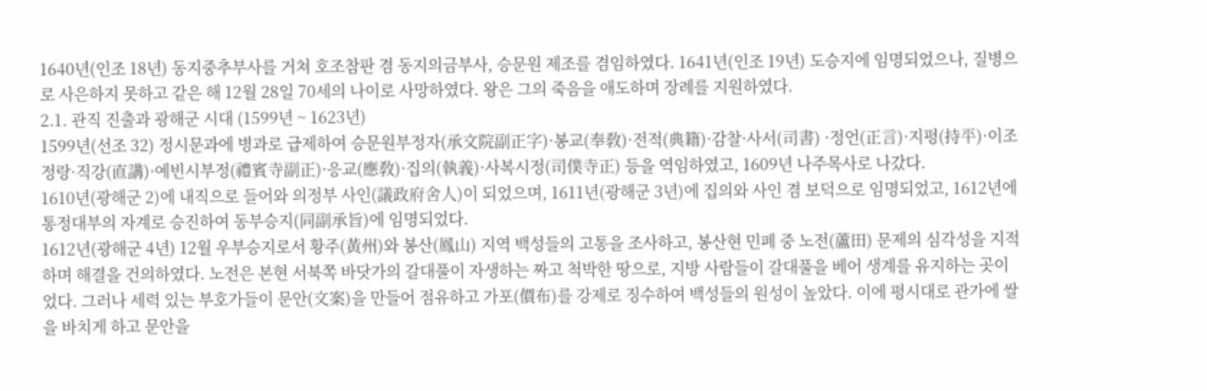1640년(인조 18년) 동지중추부사를 거쳐 호조참판 겸 동지의금부사, 승문원 제조를 겸임하였다. 1641년(인조 19년) 도승지에 임명되었으나, 질병으로 사은하지 못하고 같은 해 12월 28일 70세의 나이로 사망하였다. 왕은 그의 죽음을 애도하며 장례를 지원하였다.
2.1. 관직 진출과 광해군 시대 (1599년 ~ 1623년)
1599년(선조 32) 정시문과에 병과로 급제하여 승문원부정자(承文院副正字)·봉교(奉敎)·전적(典籍)·감찰·사서(司書) ·정언(正言)·지평(持平)·이조정랑·직강(直講)·예빈시부정(禮賓寺副正)·응교(應敎)·집의(執義)·사복시정(司僕寺正) 등을 역임하였고, 1609년 나주목사로 나갔다.
1610년(광해군 2)에 내직으로 들어와 의정부 사인(議政府舍人)이 되었으며, 1611년(광해군 3년)에 집의와 사인 겸 보덕으로 임명되었고, 1612년에 통정대부의 자계로 승진하여 동부승지(同副承旨)에 임명되었다.
1612년(광해군 4년) 12월 우부승지로서 황주(黃州)와 봉산(鳳山) 지역 백성들의 고통을 조사하고, 봉산현 민폐 중 노전(蘆田) 문제의 심각성을 지적하며 해결을 건의하였다. 노전은 본현 서북쪽 바닷가의 갈대풀이 자생하는 짜고 척박한 땅으로, 지방 사람들이 갈대풀을 베어 생계를 유지하는 곳이었다. 그러나 세력 있는 부호가들이 문안(文案)을 만들어 점유하고 가포(價布)를 강제로 징수하여 백성들의 원성이 높았다. 이에 평시대로 관가에 쌀을 바치게 하고 문안을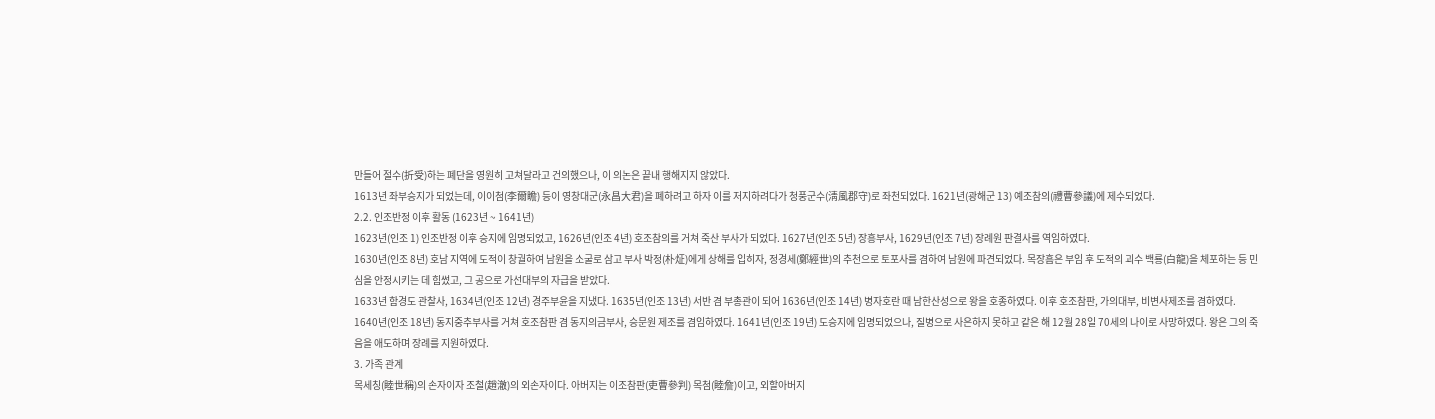만들어 절수(折受)하는 폐단을 영원히 고쳐달라고 건의했으나, 이 의논은 끝내 행해지지 않았다.
1613년 좌부승지가 되었는데, 이이첨(李爾瞻) 등이 영창대군(永昌大君)을 폐하려고 하자 이를 저지하려다가 청풍군수(淸風郡守)로 좌천되었다. 1621년(광해군 13) 예조참의(禮曹參議)에 제수되었다.
2.2. 인조반정 이후 활동 (1623년 ~ 1641년)
1623년(인조 1) 인조반정 이후 승지에 임명되었고, 1626년(인조 4년) 호조참의를 거쳐 죽산 부사가 되었다. 1627년(인조 5년) 장흥부사, 1629년(인조 7년) 장례원 판결사를 역임하였다.
1630년(인조 8년) 호남 지역에 도적이 창궐하여 남원을 소굴로 삼고 부사 박정(朴炡)에게 상해를 입히자, 정경세(鄭經世)의 추천으로 토포사를 겸하여 남원에 파견되었다. 목장흠은 부임 후 도적의 괴수 백룡(白龍)을 체포하는 등 민심을 안정시키는 데 힘썼고, 그 공으로 가선대부의 자급을 받았다.
1633년 함경도 관찰사, 1634년(인조 12년) 경주부윤을 지냈다. 1635년(인조 13년) 서반 겸 부총관이 되어 1636년(인조 14년) 병자호란 때 남한산성으로 왕을 호종하였다. 이후 호조참판, 가의대부, 비변사제조를 겸하였다.
1640년(인조 18년) 동지중추부사를 거쳐 호조참판 겸 동지의금부사, 승문원 제조를 겸임하였다. 1641년(인조 19년) 도승지에 임명되었으나, 질병으로 사은하지 못하고 같은 해 12월 28일 70세의 나이로 사망하였다. 왕은 그의 죽음을 애도하며 장례를 지원하였다.
3. 가족 관계
목세칭(睦世稱)의 손자이자 조철(趙澈)의 외손자이다. 아버지는 이조참판(吏曹參判) 목첨(睦詹)이고, 외할아버지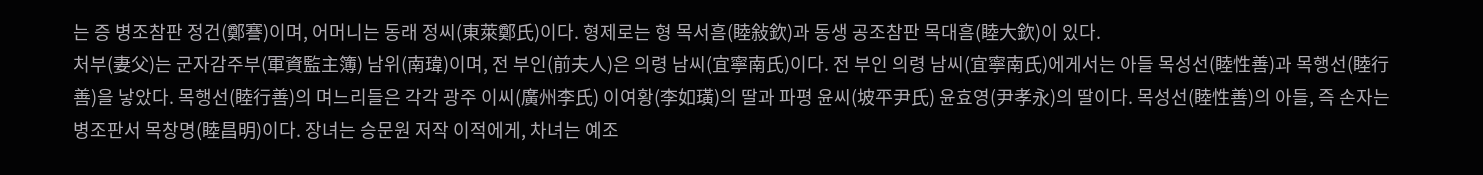는 증 병조참판 정건(鄭謇)이며, 어머니는 동래 정씨(東萊鄭氏)이다. 형제로는 형 목서흠(睦敍欽)과 동생 공조참판 목대흠(睦大欽)이 있다.
처부(妻父)는 군자감주부(軍資監主簿) 남위(南瑋)이며, 전 부인(前夫人)은 의령 남씨(宜寧南氏)이다. 전 부인 의령 남씨(宜寧南氏)에게서는 아들 목성선(睦性善)과 목행선(睦行善)을 낳았다. 목행선(睦行善)의 며느리들은 각각 광주 이씨(廣州李氏) 이여황(李如璜)의 딸과 파평 윤씨(坡平尹氏) 윤효영(尹孝永)의 딸이다. 목성선(睦性善)의 아들, 즉 손자는 병조판서 목창명(睦昌明)이다. 장녀는 승문원 저작 이적에게, 차녀는 예조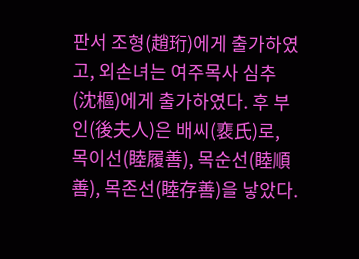판서 조형(趙珩)에게 출가하였고, 외손녀는 여주목사 심추(沈樞)에게 출가하였다. 후 부인(後夫人)은 배씨(裵氏)로, 목이선(睦履善), 목순선(睦順善), 목존선(睦存善)을 낳았다.